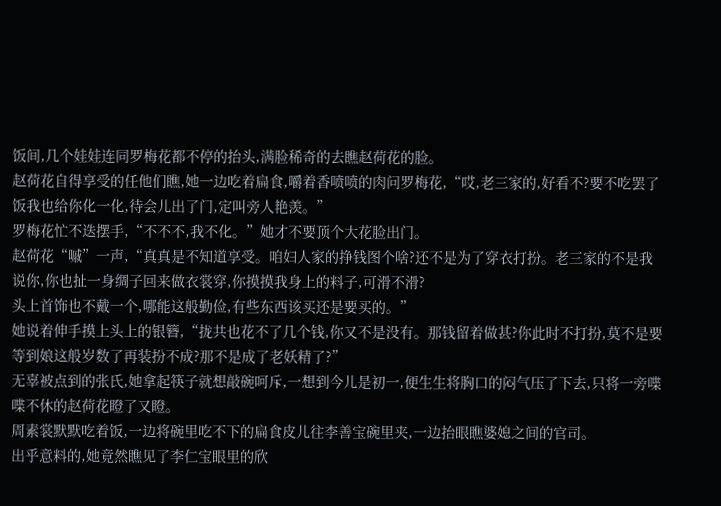饭间,几个娃娃连同罗梅花都不停的抬头,满脸稀奇的去瞧赵荷花的脸。
赵荷花自得享受的任他们瞧,她一边吃着扁食,嚼着香喷喷的肉问罗梅花,“哎,老三家的,好看不?要不吃罢了饭我也给你化一化,待会儿出了门,定叫旁人艳羡。”
罗梅花忙不迭摆手,“不不不,我不化。”她才不要顶个大花脸出门。
赵荷花“嘁”一声,“真真是不知道享受。咱妇人家的挣钱图个啥?还不是为了穿衣打扮。老三家的不是我说你,你也扯一身绸子回来做衣裳穿,你摸摸我身上的料子,可滑不滑?
头上首饰也不戴一个,哪能这般勤俭,有些东西该买还是要买的。”
她说着伸手摸上头上的银簪,“拢共也花不了几个钱,你又不是没有。那钱留着做甚?你此时不打扮,莫不是要等到娘这般岁数了再装扮不成?那不是成了老妖精了?”
无辜被点到的张氏,她拿起筷子就想敲碗呵斥,一想到今儿是初一,便生生将胸口的闷气压了下去,只将一旁喋喋不休的赵荷花瞪了又瞪。
周素裳默默吃着饭,一边将碗里吃不下的扁食皮儿往李善宝碗里夹,一边抬眼瞧婆媳之间的官司。
出乎意料的,她竟然瞧见了李仁宝眼里的欣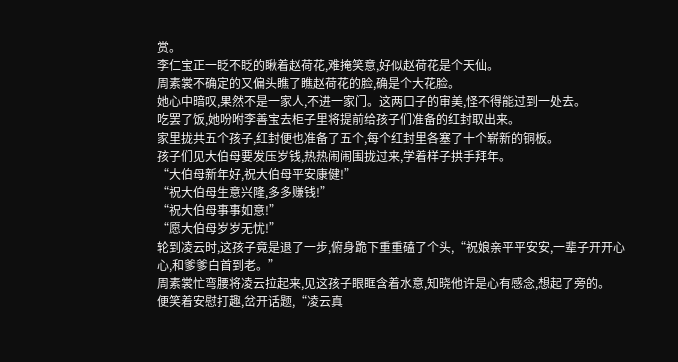赏。
李仁宝正一眨不眨的瞅着赵荷花,难掩笑意,好似赵荷花是个天仙。
周素裳不确定的又偏头瞧了瞧赵荷花的脸,确是个大花脸。
她心中暗叹,果然不是一家人,不进一家门。这两口子的审美,怪不得能过到一处去。
吃罢了饭,她吩咐李善宝去柜子里将提前给孩子们准备的红封取出来。
家里拢共五个孩子,红封便也准备了五个,每个红封里各塞了十个崭新的铜板。
孩子们见大伯母要发压岁钱,热热闹闹围拢过来,学着样子拱手拜年。
“大伯母新年好,祝大伯母平安康健!”
“祝大伯母生意兴隆,多多赚钱!”
“祝大伯母事事如意!”
“愿大伯母岁岁无忧!”
轮到凌云时,这孩子竟是退了一步,俯身跪下重重磕了个头,“祝娘亲平平安安,一辈子开开心心,和爹爹白首到老。”
周素裳忙弯腰将凌云拉起来,见这孩子眼眶含着水意,知晓他许是心有感念,想起了旁的。
便笑着安慰打趣,岔开话题,“凌云真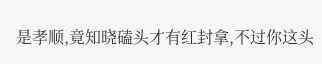是孝顺,竟知晓磕头才有红封拿,不过你这头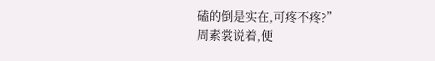磕的倒是实在,可疼不疼?”
周素裳说着,便